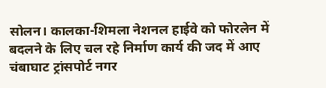सोलन। कालका-शिमला नेशनल हाईवे को फोरलेन में बदलने के लिए चल रहे निर्माण कार्य की जद में आए चंबाघाट ट्रांसपोर्ट नगर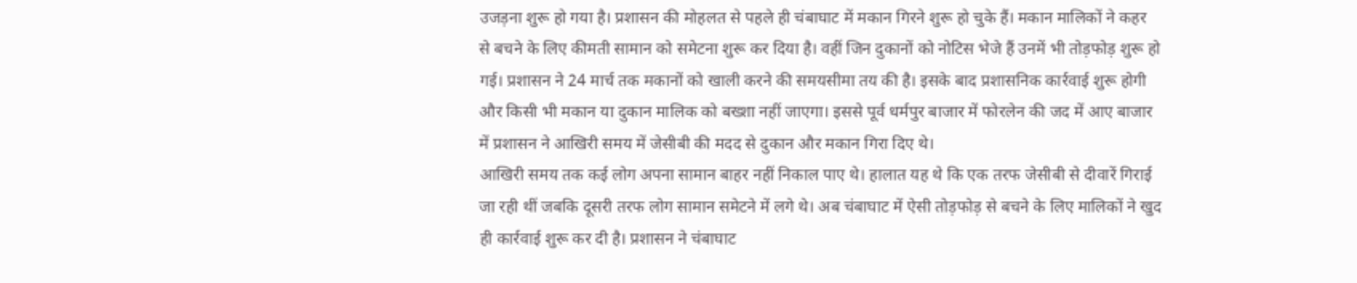उजड़ना शुरू हो गया है। प्रशासन की मोहलत से पहले ही चंबाघाट में मकान गिरने शुरू हो चुके हैं। मकान मालिकों ने कहर से बचने के लिए कीमती सामान को समेटना शुरू कर दिया है। वहीं जिन दुकानों को नोटिस भेजे हैं उनमें भी तोड़फोड़ शुरू हो गई। प्रशासन ने 24 मार्च तक मकानों को खाली करने की समयसीमा तय की है। इसके बाद प्रशासनिक कार्रवाई शुरू होगी और किसी भी मकान या दुकान मालिक को बख्शा नहीं जाएगा। इससे पूर्व धर्मपुर बाजार में फोरलेन की जद में आए बाजार में प्रशासन ने आखिरी समय में जेसीबी की मदद से दुकान और मकान गिरा दिए थे।
आखिरी समय तक कई लोग अपना सामान बाहर नहीं निकाल पाए थे। हालात यह थे कि एक तरफ जेसीबी से दीवारें गिराई जा रही थीं जबकि दूसरी तरफ लोग सामान समेटने में लगे थे। अब चंबाघाट में ऐसी तोड़फोड़ से बचने के लिए मालिकों ने खुद ही कार्रवाई शुरू कर दी है। प्रशासन ने चंबाघाट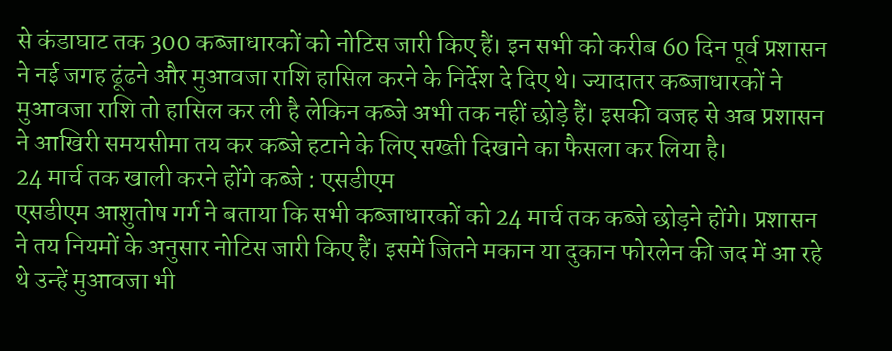से कंडाघाट तक 300 कब्जाधारकों को नोटिस जारी किए हैं। इन सभी को करीब 60 दिन पूर्व प्रशासन ने नई जगह ढूंढने और मुआवजा राशि हासिल करने के निर्देश दे दिए थे। ज्यादातर कब्जाधारकों ने मुआवजा राशि तो हासिल कर ली है लेकिन कब्जे अभी तक नहीं छोड़े हैं। इसकी वजह से अब प्रशासन ने आखिरी समयसीमा तय कर कब्जे हटाने के लिए सख्ती दिखाने का फैसला कर लिया है।
24 मार्च तक खाली करने होंगे कब्जे : एसडीएम
एसडीएम आशुतोष गर्ग ने बताया कि सभी कब्जाधारकों को 24 मार्च तक कब्जे छोड़ने होंगे। प्रशासन ने तय नियमों के अनुसार नोटिस जारी किए हैं। इसमें जितने मकान या दुकान फोरलेन की जद में आ रहे थे उन्हें मुआवजा भी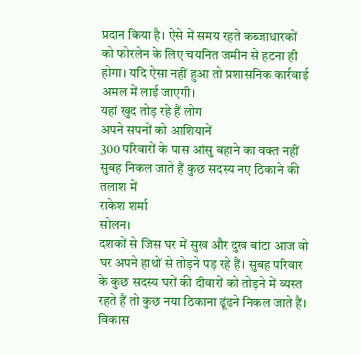प्रदान किया है। ऐसे में समय रहते कब्जाधारकों को फोरलेन के लिए चयनित जमीन से हटना ही होगा। यदि ऐसा नहीं हुआ तो प्रशासनिक कार्रवाई अमल में लाई जाएगी।
यहां खुद तोड़ रहे हैं लोग
अपने सपनों को आशियानें
300 परिवारों के पास आंसु बहाने का वक्त नहीं
सुबह निकल जाते हैं कुछ सदस्य नए ठिकाने की तलाश में
राकेश शर्मा
सोलन।
दशकों से जिस घर में सुख और दुख बांटा आज वो घर अपने हाथों से तोड़ने पड़ रहे हैं। सुबह परिवार के कुछ सदस्य घरों की दीवारों को तोड़ने में व्यस्त रहते हैं तो कुछ नया ठिकाना ढूंढने निकल जाते हैं। विकास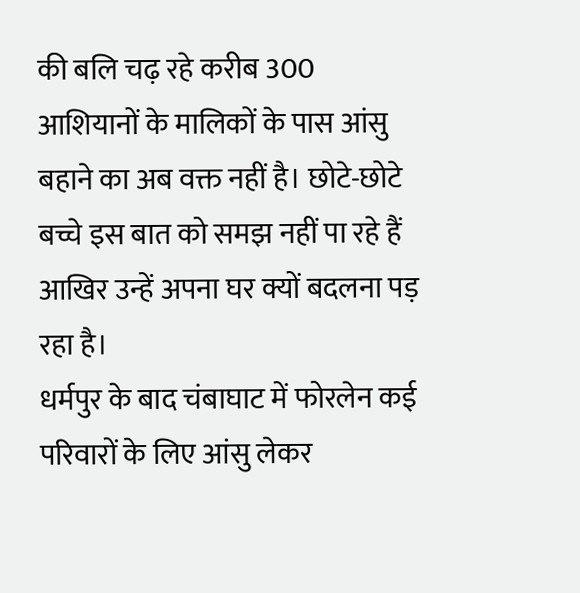की बलि चढ़ रहे करीब 300 आशियानों के मालिकों के पास आंसु बहाने का अब वक्त नहीं है। छोटे-छोटे बच्चे इस बात को समझ नहीं पा रहे हैं आखिर उन्हें अपना घर क्यों बदलना पड़ रहा है।
धर्मपुर के बाद चंबाघाट में फोरलेन कई परिवारों के लिए आंसु लेकर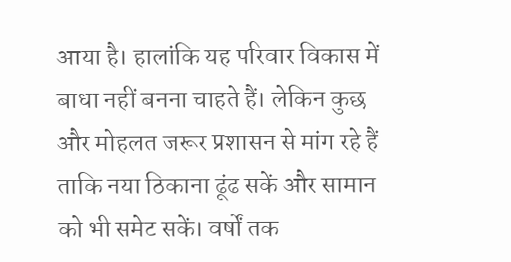आया है। हालांकि यह परिवार विकास में बाधा नहीं बनना चाहते हैं। लेकिन कुछ और मोहलत जरूर प्रशासन से मांग रहे हैं ताकि नया ठिकाना ढूंढ सकें और सामान को भी समेट सकें। वर्षों तक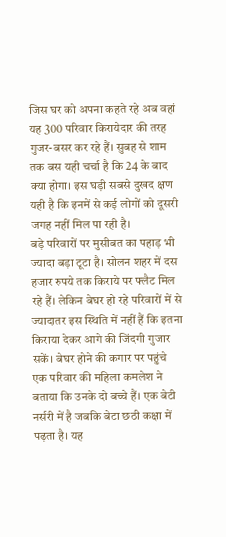जिस घर को अपना कहते रहे अब वहां यह 300 परिवार किरायेदार की तरह गुजर-बसर कर रहे हैं। सुबह से शाम तक बस यही चर्चा है कि 24 के बाद क्या होगा। इस घड़ी सबसे दुखद क्षण यही है कि इनमें से कई लोगों को दूसरी जगह नहीं मिल पा रही है।
बड़े परिवारों पर मुसीबत का पहाड़ भी ज्यादा बड़ा टूटा है। सोलन शहर में दस हजार रुपये तक किराये पर फ्लैट मिल रहे हैं। लेकिन बेघर हो रहे परिवारों में से ज्यादातर इस स्थिति में नहीं हैं कि इतना किराया देकर आगे की जिंदगी गुजार सकें। बेघर होने की कगार पर पहुंचे एक परिवार की महिला कमलेश ने बताया कि उनके दो बच्चे हैं। एक बेटी नर्सरी में है जबकि बेटा छठी कक्षा में पढ़ता है। यह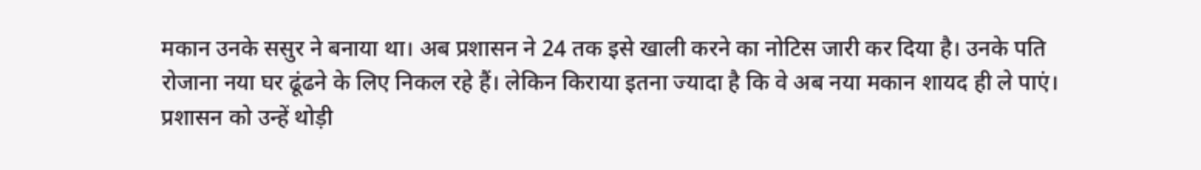मकान उनके ससुर ने बनाया था। अब प्रशासन ने 24 तक इसे खाली करने का नोटिस जारी कर दिया है। उनके पति रोजाना नया घर ढूंढने के लिए निकल रहे हैं। लेकिन किराया इतना ज्यादा है कि वे अब नया मकान शायद ही ले पाएं। प्रशासन को उन्हें थोड़ी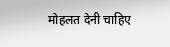मोहलत देनी चाहिए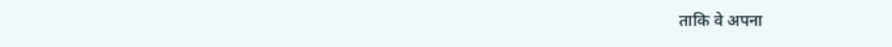ताकि वे अपना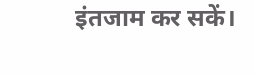इंतजाम कर सकें।